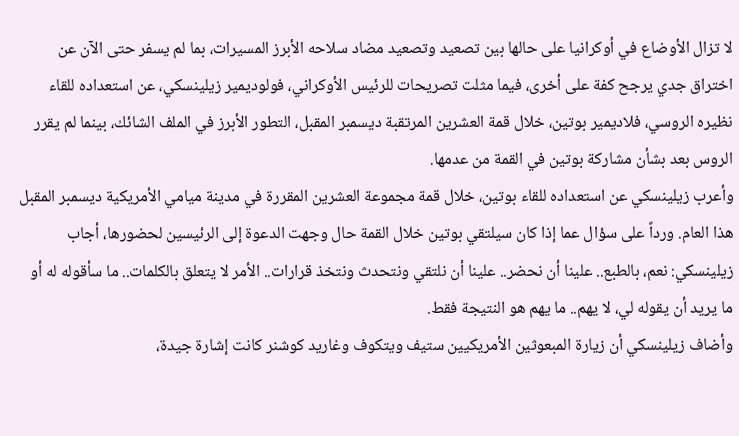لا تزال الأوضاع في أوكرانيا على حالها بين تصعيد وتصعيد مضاد سلاحه الأبرز المسيرات، بما لم يسفر حتى الآن عن اختراق جدي يرجح كفة على أخرى، فيما مثلت تصريحات للرئيس الأوكراني، فولوديمير زيلينسكي، عن استعداده للقاء نظيره الروسي، فلاديمير بوتين، خلال قمة العشرين المرتقبة ديسمبر المقبل، التطور الأبرز في الملف الشائك، بينما لم يقرر الروس بعد بشأن مشاركة بوتين في القمة من عدمها.
وأعرب زيلينسكي عن استعداده للقاء بوتين، خلال قمة مجموعة العشرين المقررة في مدينة ميامي الأمريكية ديسمبر المقبل هذا العام. ورداً على سؤال عما إذا كان سيلتقي بوتين خلال القمة حال وجهت الدعوة إلى الرئيسين لحضورها، أجاب زيلينسكي: نعم، بالطبع.. علينا أن نحضر.. علينا أن نلتقي ونتحدث ونتخذ قرارات.. الأمر لا يتعلق بالكلمات.. ما سأقوله له أو ما يريد أن يقوله لي، لا يهم.. ما يهم هو النتيجة فقط.
وأضاف زيلينسكي أن زيارة المبعوثين الأمريكيين ستيف ويتكوف وغاريد كوشنر كانت إشارة جيدة،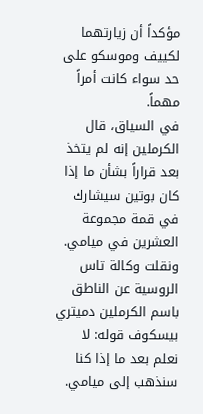مؤكداً أن زيارتهما لكييف وموسكو على حد سواء كانت أمراً مهماً.
في السياق، قال الكرملين إنه لم يتخذ بعد قراراً بشأن ما إذا كان بوتين سيشارك في قمة مجموعة العشرين في ميامي.
ونقلت وكالة تاس الروسية عن الناطق باسم الكرملين دميتري بيسكوف قوله: لا نعلم بعد ما إذا كنا سنذهب إلى ميامي.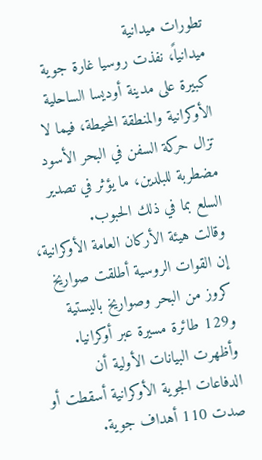تطورات ميدانية
ميدانياً، نفذت روسيا غارة جوية كبيرة على مدينة أوديسا الساحلية الأوكرانية والمنطقة المحيطة، فيما لا تزال حركة السفن في البحر الأسود مضطربة للبلدين، ما يؤثر في تصدير السلع بما في ذلك الحبوب.
وقالت هيئة الأركان العامة الأوكرانية، إن القوات الروسية أطلقت صواريخ كروز من البحر وصواريخ باليستية و129 طائرة مسيرة عبر أوكرانيا.
وأظهرت البيانات الأولية أن الدفاعات الجوية الأوكرانية أسقطت أو صدت 110 أهداف جوية.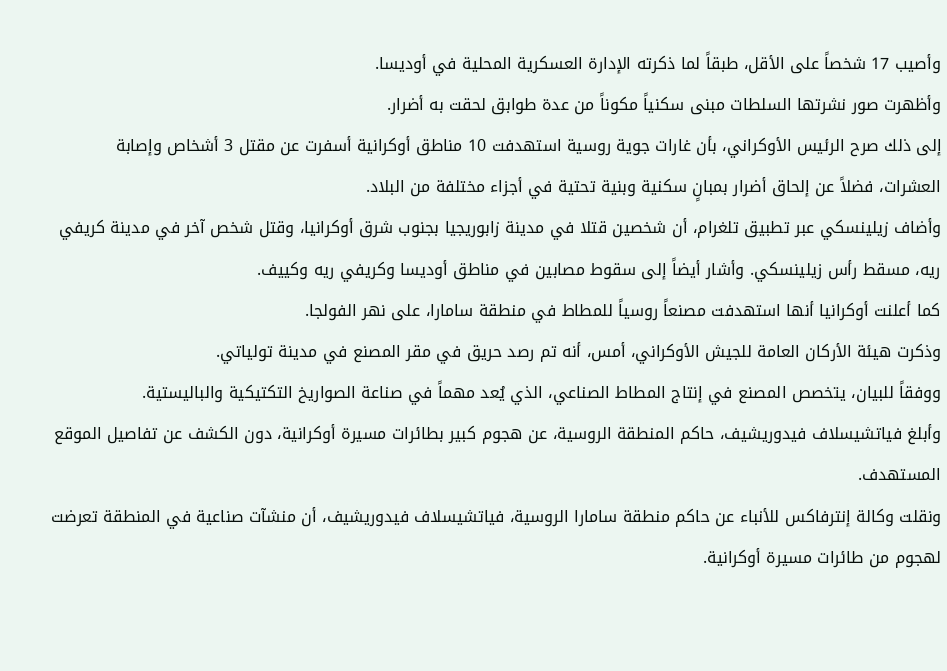وأصيب 17 شخصاً على الأقل، طبقاً لما ذكرته الإدارة العسكرية المحلية في أوديسا.
وأظهرت صور نشرتها السلطات مبنى سكنياً مكوناً من عدة طوابق لحقت به أضرار.
إلى ذلك صرح الرئيس الأوكراني، بأن غارات جوية روسية استهدفت 10 مناطق أوكرانية أسفرت عن مقتل 3 أشخاص وإصابة العشرات، فضلاً عن إلحاق أضرار بمبانٍ سكنية وبنية تحتية في أجزاء مختلفة من البلاد.
وأضاف زيلينسكي عبر تطبيق تلغرام، أن شخصين قتلا في مدينة زابوريجيا بجنوب شرق أوكرانيا، وقتل شخص آخر في مدينة كريفي ريه، مسقط رأس زيلينسكي. وأشار أيضاً إلى سقوط مصابين في مناطق أوديسا وكريفي ريه وكييف.
كما أعلنت أوكرانيا أنها استهدفت مصنعاً روسياً للمطاط في منطقة سامارا، على نهر الفولجا.
وذكرت هيئة الأركان العامة للجيش الأوكراني، أمس، أنه تم رصد حريق في مقر المصنع في مدينة تولياتي.
ووفقاً للبيان، يتخصص المصنع في إنتاج المطاط الصناعي، الذي يُعد مهماً في صناعة الصواريخ التكتيكية والباليستية.
وأبلغ فياتشيسلاف فيدوريشيف، حاكم المنطقة الروسية، عن هجوم كبير بطائرات مسيرة أوكرانية، دون الكشف عن تفاصيل الموقع المستهدف.
ونقلت وكالة إنترفاكس للأنباء عن حاكم منطقة سامارا الروسية، فياتشيسلاف فيدوريشيف، أن منشآت صناعية في المنطقة تعرضت لهجوم من طائرات مسيرة أوكرانية.